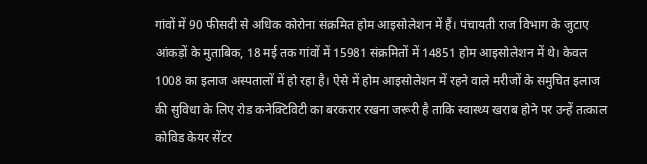गांवों में 90 फीसदी से अधिक कोरोना संक्रमित होम आइसोलेशन में हैं। पंचायती राज विभाग के जुटाए आंकड़ों के मुताबिक, 18 मई तक गांवों में 15981 संक्रमितों में 14851 होम आइसोलेशन में थे। केवल 1008 का इलाज अस्पतालों में हो रहा है। ऐसे में होम आइसोलेशन में रहने वाले मरीजों के समुचित इलाज की सुविधा के लिए रोड कनेक्टिविटी का बरकरार रखना जरूरी है ताकि स्वास्थ्य खराब होने पर उन्हें तत्काल कोविड केयर सेंटर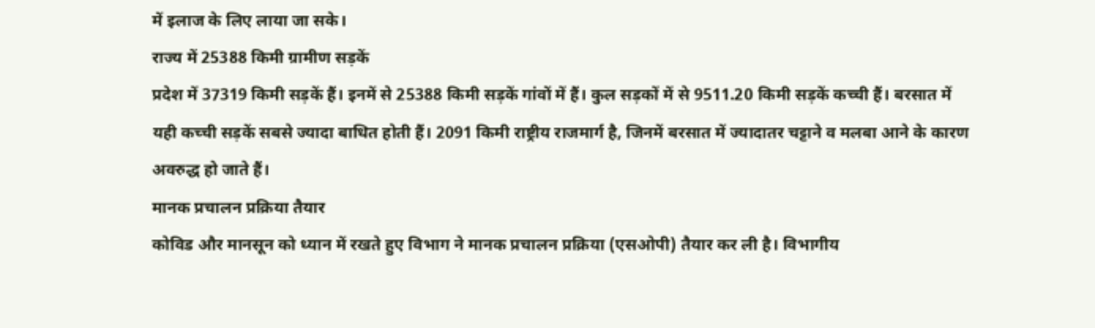में इलाज के लिए लाया जा सके।
राज्य में 25388 किमी ग्रामीण सड़कें
प्रदेश में 37319 किमी सड़कें हैं। इनमें से 25388 किमी सड़कें गांवों में हैं। कुल सड़कों में से 9511.20 किमी सड़कें कच्ची हैं। बरसात में यही कच्ची सड़कें सबसे ज्यादा बाधित होती हैं। 2091 किमी राष्ट्रीय राजमार्ग है, जिनमें बरसात में ज्यादातर चट्टाने व मलबा आने के कारण अवरुद्ध हो जाते हैं।
मानक प्रचालन प्रक्रिया तैयार
कोविड और मानसून को ध्यान में रखते हुए विभाग ने मानक प्रचालन प्रक्रिया (एसओपी) तैयार कर ली है। विभागीय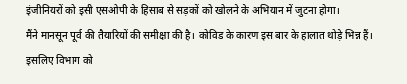इंजीनियरों को इसी एसओपी के हिसाब से सड़कों को खोलने के अभियान में जुटना होगा।
मैंने मानसून पूर्व की तैयारियों की समीक्षा की है। कोविड के कारण इस बार के हालात थोड़े भिन्न हैं। इसलिए विभाग को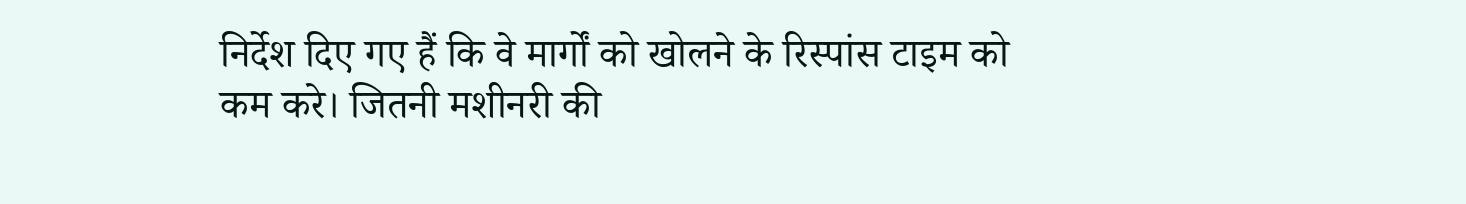निर्देश दिए गए हैं कि वे मार्गों को खोलने के रिस्पांस टाइम को कम करे। जितनी मशीनरी की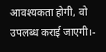आवश्यकता होगी, वो उपलब्ध कराई जाएगी।-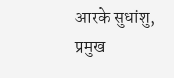आरके सुधांशु, प्रमुख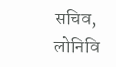सचिव, लोनिवि